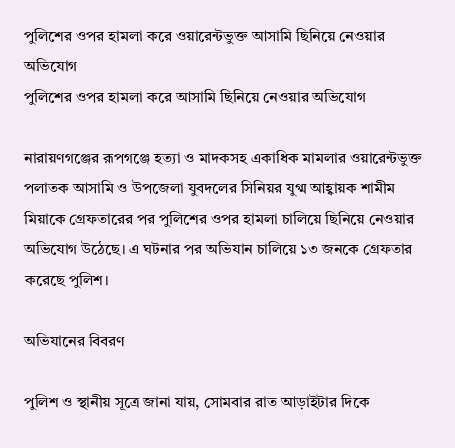পুলিশের ওপর হামলা করে ওয়ারেন্টভুক্ত আসামি ছিনিয়ে নেওয়ার অভিযোগ
পুলিশের ওপর হামলা করে আসামি ছিনিয়ে নেওয়ার অভিযোগ

নারায়ণগঞ্জের রূপগঞ্জে হত্যা ও মাদকসহ একাধিক মামলার ওয়ারেন্টভুক্ত পলাতক আসামি ও উপজেলা যুবদলের সিনিয়র যুগ্ম আহ্বায়ক শামীম মিয়াকে গ্রেফতারের পর পুলিশের ওপর হামলা চালিয়ে ছিনিয়ে নেওয়ার অভিযোগ উঠেছে। এ ঘটনার পর অভিযান চালিয়ে ১৩ জনকে গ্রেফতার করেছে পুলিশ।

অভিযানের বিবরণ

পুলিশ ও স্থানীয় সূত্রে জানা যায়, সোমবার রাত আড়াইটার দিকে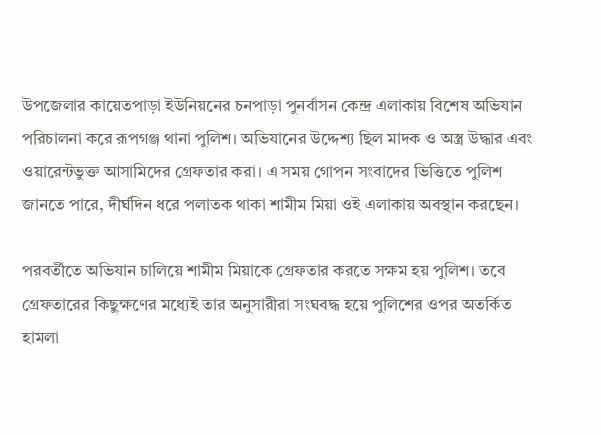উপজেলার কায়েতপাড়া ইউনিয়নের চনপাড়া পুনর্বাসন কেন্দ্র এলাকায় বিশেষ অভিযান পরিচালনা করে রূপগঞ্জ থানা পুলিশ। অভিযানের উদ্দেশ্য ছিল মাদক ও অস্ত্র উদ্ধার এবং ওয়ারেন্টভুক্ত আসামিদের গ্রেফতার করা। এ সময় গোপন সংবাদের ভিত্তিতে পুলিশ জানতে পারে, দীর্ঘদিন ধরে পলাতক থাকা শামীম মিয়া ওই এলাকায় অবস্থান করছেন।

পরবর্তীতে অভিযান চালিয়ে শামীম মিয়াকে গ্রেফতার করতে সক্ষম হয় পুলিশ। তবে গ্রেফতারের কিছুক্ষণের মধ্যেই তার অনুসারীরা সংঘবদ্ধ হয়ে পুলিশের ওপর অতর্কিত হামলা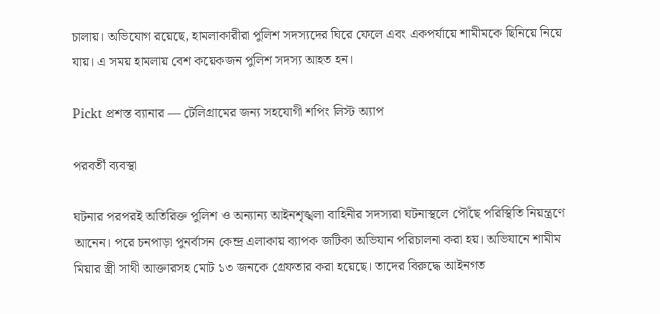চালায়। অভিযোগ রয়েছে, হামলাকারীরা পুলিশ সদস্যদের ঘিরে ফেলে এবং একপর্যায়ে শামীমকে ছিনিয়ে নিয়ে যায়। এ সময় হামলায় বেশ কয়েকজন পুলিশ সদস্য আহত হন।

Pickt প্রশস্ত ব্যানার — টেলিগ্রামের জন্য সহযোগী শপিং লিস্ট অ্যাপ

পরবর্তী ব্যবস্থা

ঘটনার পরপরই অতিরিক্ত পুলিশ ও অন্যান্য আইনশৃঙ্খলা বাহিনীর সদস্যরা ঘটনাস্থলে পৌঁছে পরিস্থিতি নিয়ন্ত্রণে আনেন। পরে চনপাড়া পুনর্বাসন কেন্দ্র এলাকায় ব্যাপক জটিকা অভিযান পরিচালনা করা হয়। অভিযানে শামীম মিয়ার স্ত্রী সাথী আক্তারসহ মোট ১৩ জনকে গ্রেফতার করা হয়েছে। তাদের বিরুদ্ধে আইনগত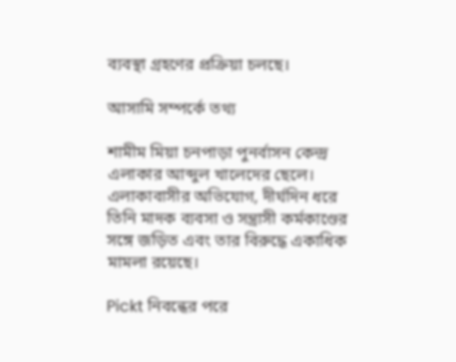ব্যবস্থা গ্রহণের প্রক্রিয়া চলছে।

আসামি সম্পর্কে তথ্য

শামীম মিয়া চনপাড়া পুনর্বাসন কেন্দ্র এলাকার আব্দুল খালেদের ছেলে। এলাকাবাসীর অভিযোগ, দীর্ঘদিন ধরে তিনি মাদক ব্যবসা ও সন্ত্রাসী কর্মকাণ্ডের সঙ্গে জড়িত এবং তার বিরুদ্ধে একাধিক মামলা রয়েছে।

Pickt নিবন্ধের পরে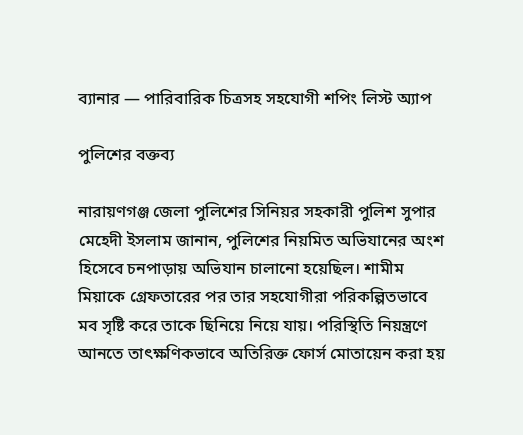ব্যানার — পারিবারিক চিত্রসহ সহযোগী শপিং লিস্ট অ্যাপ

পুলিশের বক্তব্য

নারায়ণগঞ্জ জেলা পুলিশের সিনিয়র সহকারী পুলিশ সুপার মেহেদী ইসলাম জানান, পুলিশের নিয়মিত অভিযানের অংশ হিসেবে চনপাড়ায় অভিযান চালানো হয়েছিল। শামীম মিয়াকে গ্রেফতারের পর তার সহযোগীরা পরিকল্পিতভাবে মব সৃষ্টি করে তাকে ছিনিয়ে নিয়ে যায়। পরিস্থিতি নিয়ন্ত্রণে আনতে তাৎক্ষণিকভাবে অতিরিক্ত ফোর্স মোতায়েন করা হয়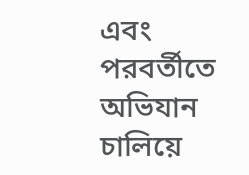এবং পরবর্তীতে অভিযান চালিয়ে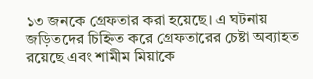১৩ জনকে গ্রেফতার করা হয়েছে। এ ঘটনায় জড়িতদের চিহ্নিত করে গ্রেফতারের চেষ্টা অব্যাহত রয়েছে এবং শামীম মিয়াকে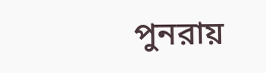পুনরায়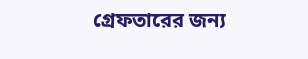গ্রেফতারের জন্য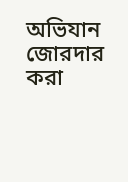অভিযান জোরদার করা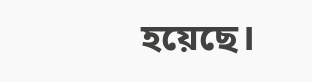হয়েছে।